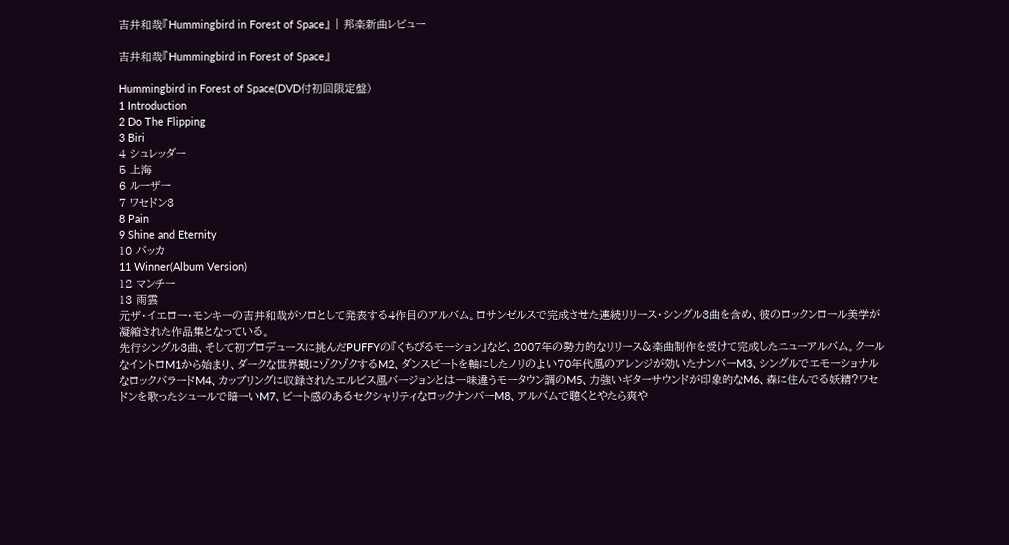吉井和哉『Hummingbird in Forest of Space』 | 邦楽新曲レビュー

吉井和哉『Hummingbird in Forest of Space』

Hummingbird in Forest of Space(DVD付初回限定盤)
1 Introduction
2 Do The Flipping
3 Biri
4 シュレッダー
5 上海
6 ルーザー
7 ワセドン3
8 Pain
9 Shine and Eternity
10 バッカ
11 Winner(Album Version)
12 マンチー
13 雨雲
元ザ・イエロー・モンキーの吉井和哉がソロとして発表する4作目のアルバム。ロサンゼルスで完成させた連続リリース・シングル3曲を含め、彼のロックンロール美学が凝縮された作品集となっている。
先行シングル3曲、そして初プロデュースに挑んだPUFFYの『くちびるモーション』など、2007年の勢力的なリリース&楽曲制作を受けて完成したニューアルバム。クールなイントロM1から始まり、ダークな世界観にゾクゾクするM2、ダンスビートを軸にしたノリのよい70年代風のアレンジが効いたナンバーM3、シングルでエモーショナルなロックバラードM4、カップリングに収録されたエルビス風バージョンとは一味違うモータウン調のM5、力強いギターサウンドが印象的なM6、森に住んでる妖精?ワセドンを歌ったシュールで暗ーいM7、ビート感のあるセクシャリティなロックナンバーM8、アルバムで聴くとやたら爽や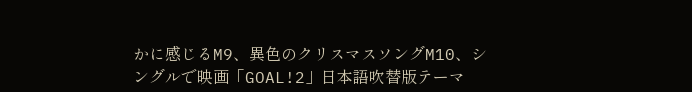かに感じるM9、異色のクリスマスソングM10、シングルで映画「GOAL!2」日本語吹替版テーマ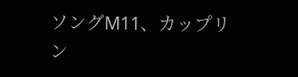ソングM11、カップリン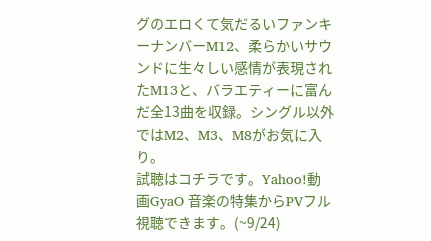グのエロくて気だるいファンキーナンバーM12、柔らかいサウンドに生々しい感情が表現されたM13と、バラエティーに富んだ全13曲を収録。シングル以外ではM2、M3、M8がお気に入り。
試聴はコチラです。Yahoo!動画GyaO 音楽の特集からPVフル視聴できます。(~9/24)